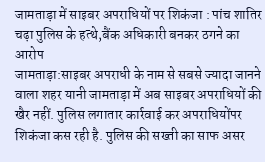जामताड़ा में साइबर अपराधियों पर शिकंजा : पांच शातिर चढ़ा पुलिस के हत्थे,बैंक अधिकारी बनकर ठगने का आरोप
जामताड़ा:साइबर अपराधी के नाम से सबसे ज्यादा जानने वाला शहर यानी जामताड़ा में अब साइबर अपराधियों की खैर नहीं. पुलिस लगातार कार्रवाई कर अपराधियोंपर शिकंजा कस रही है. पुलिस की सख्ती का साफ असर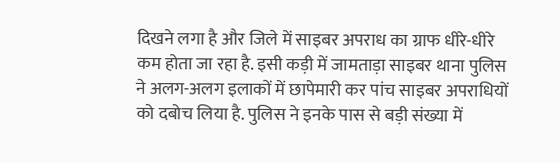दिखने लगा है और जिले में साइबर अपराध का ग्राफ धीरे-धीरे कम होता जा रहा है. इसी कड़ी में जामताड़ा साइबर थाना पुलिस ने अलग-अलग इलाकों में छापेमारी कर पांच साइबर अपराधियों को दबोच लिया है. पुलिस ने इनके पास से बड़ी संख्या में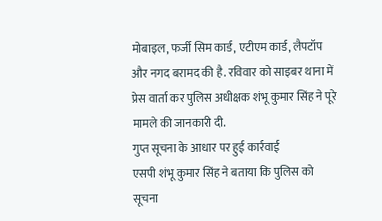मोबाइल, फर्जी सिम कार्ड, एटीएम कार्ड, लैपटॉप और नगद बरामद की है. रविवार को साइबर थाना में प्रेस वार्ता कर पुलिस अधीक्षक शंभू कुमार सिंह ने पूरे मामले की जानकारी दी.
गुप्त सूचना के आधार पर हुई कार्रवाई
एसपी शंभू कुमार सिंह ने बताया कि पुलिस को सूचना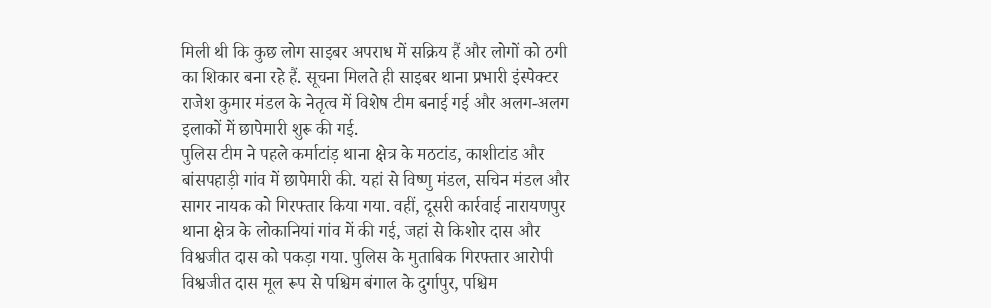मिली थी कि कुछ लोग साइबर अपराध में सक्रिय हैं और लोगों को ठगी का शिकार बना रहे हैं. सूचना मिलते ही साइबर थाना प्रभारी इंस्पेक्टर राजेश कुमार मंडल के नेतृत्व में विशेष टीम बनाई गई और अलग-अलग इलाकों में छापेमारी शुरू की गई.
पुलिस टीम ने पहले कर्माटांड़ थाना क्षेत्र के मठटांड, काशीटांड और बांसपहाड़ी गांव में छापेमारी की. यहां से विष्णु मंडल, सचिन मंडल और सागर नायक को गिरफ्तार किया गया. वहीं, दूसरी कार्रवाई नारायणपुर थाना क्षेत्र के लोकानियां गांव में की गई, जहां से किशोर दास और विश्वजीत दास को पकड़ा गया. पुलिस के मुताबिक गिरफ्तार आरोपी विश्वजीत दास मूल रूप से पश्चिम बंगाल के दुर्गापुर, पश्चिम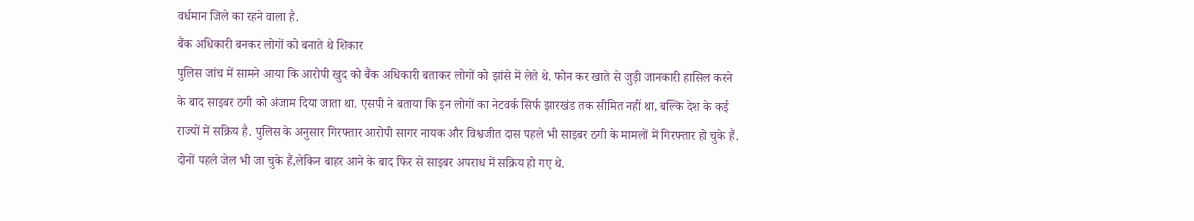वर्धमान जिले का रहने वाला है.
बैंक अधिकारी बनकर लोगों को बनाते थे शिकार
पुलिस जांच में सामने आया कि आरोपी खुद को बैंक अधिकारी बताकर लोगों को झांसे में लेते थे. फोन कर खाते से जुड़ी जानकारी हासिल करने के बाद साइबर ठगी को अंजाम दिया जाता था. एसपी ने बताया कि इन लोगों का नेटवर्क सिर्फ झारखंड तक सीमित नहीं था, बल्कि देश के कई राज्यों में सक्रिय है. पुलिस के अनुसार गिरफ्तार आरोपी सागर नायक और विश्वजीत दास पहले भी साइबर ठगी के मामलों में गिरफ्तार हो चुके हैं. दोनों पहले जेल भी जा चुके हैं,लेकिन बाहर आने के बाद फिर से साइबर अपराध में सक्रिय हो गए थे.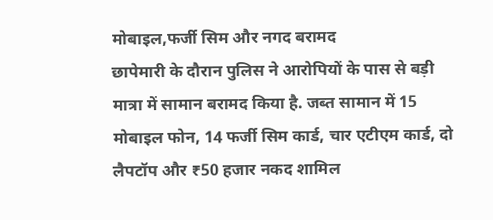मोबाइल,फर्जी सिम और नगद बरामद
छापेमारी के दौरान पुलिस ने आरोपियों के पास से बड़ी मात्रा में सामान बरामद किया है. जब्त सामान में 15 मोबाइल फोन, 14 फर्जी सिम कार्ड, चार एटीएम कार्ड, दो लैपटॉप और ₹50 हजार नकद शामिल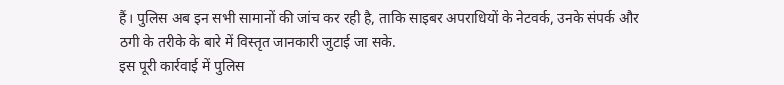हैं। पुलिस अब इन सभी सामानों की जांच कर रही है, ताकि साइबर अपराधियों के नेटवर्क, उनके संपर्क और ठगी के तरीके के बारे में विस्तृत जानकारी जुटाई जा सके.
इस पूरी कार्रवाई में पुलिस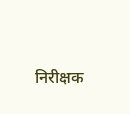निरीक्षक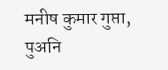मनीष कुमार गुप्ता, पुअनि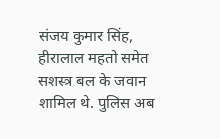संजय कुमार सिंह, हीरालाल महतो समेत सशस्त्र बल के जवान शामिल थे. पुलिस अब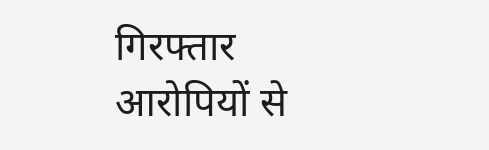गिरफ्तार आरोपियों से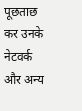पूछताछ कर उनके नेटवर्क और अन्य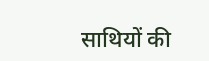साथियों की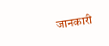जानकारी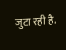जुटा रही है.